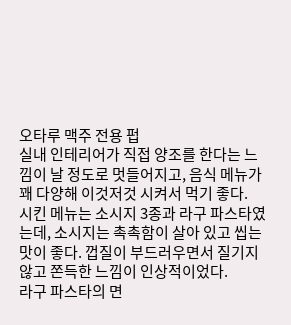오타루 맥주 전용 펍
실내 인테리어가 직접 양조를 한다는 느낌이 날 정도로 멋들어지고, 음식 메뉴가 꽤 다양해 이것저것 시켜서 먹기 좋다.
시킨 메뉴는 소시지 3종과 라구 파스타였는데, 소시지는 촉촉함이 살아 있고 씹는 맛이 좋다. 껍질이 부드러우면서 질기지 않고 쫀득한 느낌이 인상적이었다.
라구 파스타의 면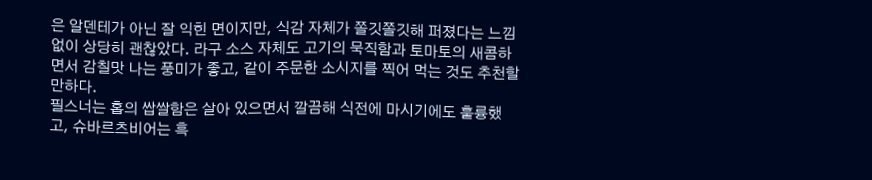은 알덴테가 아닌 잘 익힌 면이지만, 식감 자체가 쫄깃쫄깃해 퍼졌다는 느낌 없이 상당히 괜찮았다. 라구 소스 자체도 고기의 묵직함과 토마토의 새콤하면서 감칠맛 나는 풍미가 좋고, 같이 주문한 소시지를 찍어 먹는 것도 추천할 만하다.
필스너는 홉의 쌉쌀함은 살아 있으면서 깔끔해 식전에 마시기에도 훌륭했고, 슈바르츠비어는 흑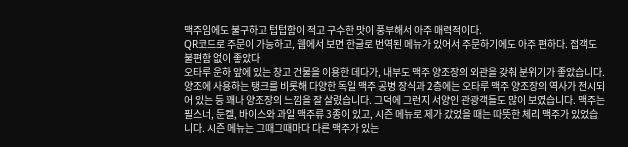맥주임에도 불구하고 텁텁함이 적고 구수한 맛이 풍부해서 아주 매력적이다.
QR코드로 주문이 가능하고, 웹에서 보면 한글로 번역된 메뉴가 있어서 주문하기에도 아주 편하다. 접객도 불편함 없이 좋았다
오타루 운하 앞에 있는 창고 건물을 이용한 데다가, 내부도 맥주 양조장의 외관을 갖춰 분위기가 좋았습니다. 양조에 사용하는 탱크를 비롯해 다양한 독일 맥주 공병 장식과 2층에는 오타루 맥주 양조장의 역사가 전시되어 있는 등 꽤나 양조장의 느낌을 잘 살렸습니다. 그덕에 그런지 서양인 관광객들도 많이 보였습니다. 맥주는 필스너, 둔켈, 바이스와 과일 맥주류 3종이 있고, 시즌 메뉴로 제가 갔었을 때는 따뜻한 체리 맥주가 있었습니다. 시즌 메뉴는 그때그때마다 다른 맥주가 있는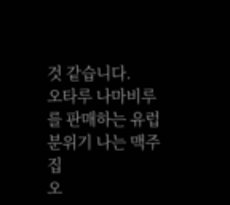것 같습니다.
오타루 나마비루를 판매하는 유럽분위기 나는 맥주집
오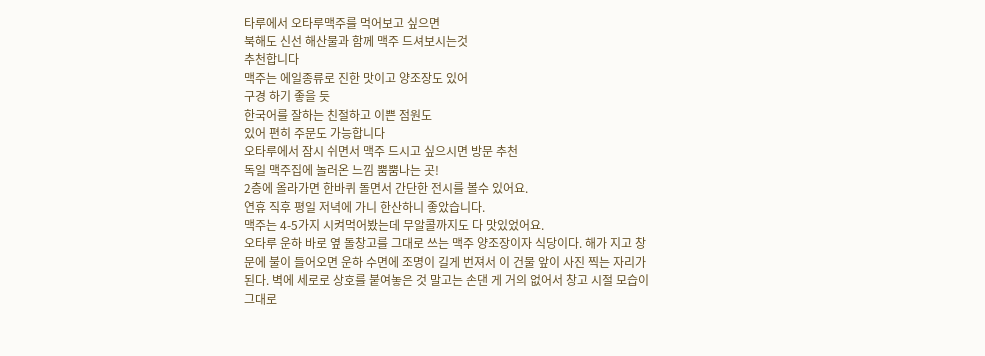타루에서 오타루맥주를 먹어보고 싶으면
북해도 신선 해산물과 함께 맥주 드셔보시는것
추천합니다
맥주는 에일종류로 진한 맛이고 양조장도 있어
구경 하기 좋을 듯
한국어를 잘하는 친절하고 이쁜 점원도
있어 편히 주문도 가능합니다
오타루에서 잠시 쉬면서 맥주 드시고 싶으시면 방문 추천
독일 맥주집에 놀러온 느낌 뿜뿜나는 곳!
2층에 올라가면 한바퀴 돌면서 간단한 전시를 볼수 있어요.
연휴 직후 평일 저녁에 가니 한산하니 좋았습니다.
맥주는 4-5가지 시켜먹어봤는데 무알콜까지도 다 맛있었어요.
오타루 운하 바로 옆 돌창고를 그대로 쓰는 맥주 양조장이자 식당이다. 해가 지고 창문에 불이 들어오면 운하 수면에 조명이 길게 번져서 이 건물 앞이 사진 찍는 자리가 된다. 벽에 세로로 상호를 붙여놓은 것 말고는 손댄 게 거의 없어서 창고 시절 모습이 그대로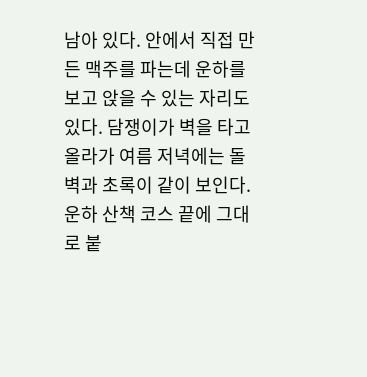남아 있다. 안에서 직접 만든 맥주를 파는데 운하를 보고 앉을 수 있는 자리도 있다. 담쟁이가 벽을 타고 올라가 여름 저녁에는 돌벽과 초록이 같이 보인다. 운하 산책 코스 끝에 그대로 붙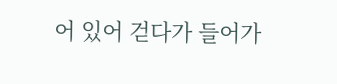어 있어 걷다가 들어가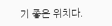기 좋은 위치다.